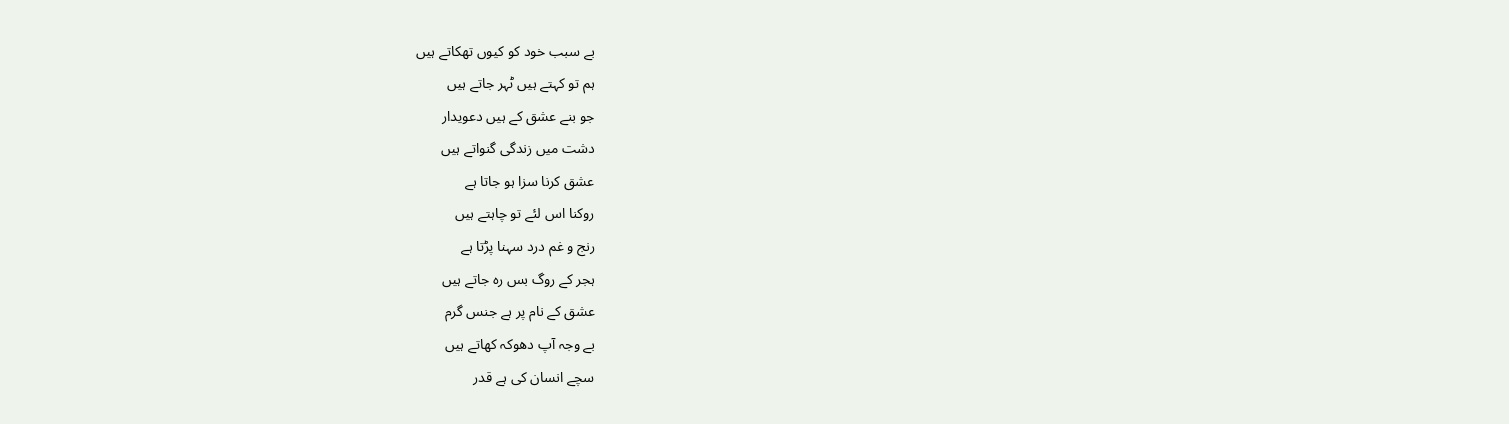بے سبب خود کو کیوں تھکاتے ہیں
ہم تو کہتے ہیں ٹہر جاتے ہیں
جو بنے عشق کے ہیں دعویدار
دشت میں زندگی گنواتے ہیں
عشق کرنا سزا ہو جاتا ہے
روکنا اس لئے تو چاہتے ہیں
رنج و غم درد سہنا پڑتا ہے
ہجر کے روگ بس رہ جاتے ہیں
عشق کے نام پر ہے جنس گرم
بے وجہ آپ دھوکہ کھاتے ہیں
سچے انسان کی ہے قدر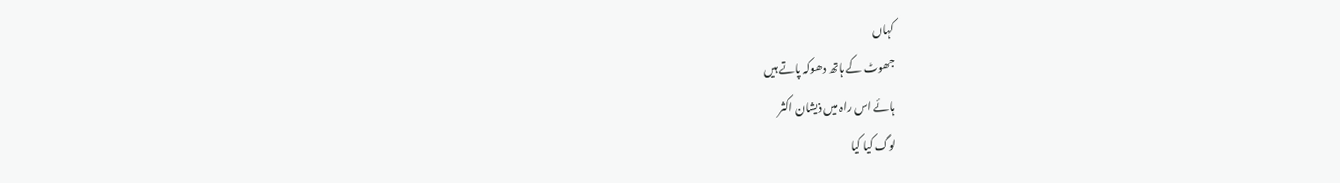کہاں
جھوٹ کے ہاتھ دھوکہ پاتے ہیں
ہائے اس راہ میں ذیشان اکثر
لوگ کیا کیا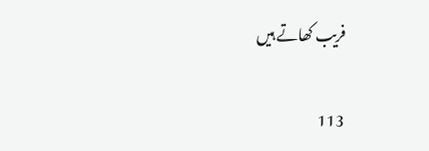فریب کھاتے ہیں

113